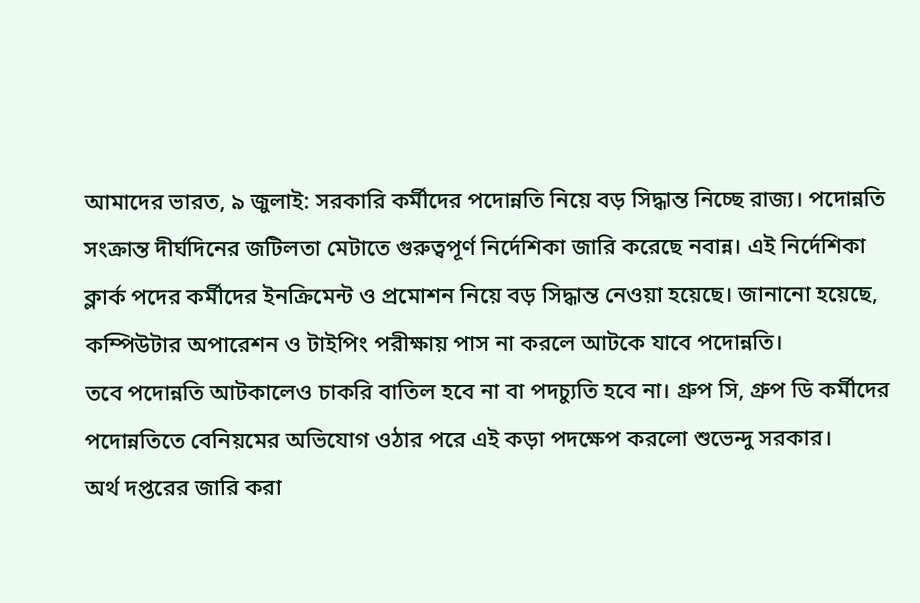আমাদের ভারত, ৯ জুলাই: সরকারি কর্মীদের পদোন্নতি নিয়ে বড় সিদ্ধান্ত নিচ্ছে রাজ্য। পদোন্নতি সংক্রান্ত দীর্ঘদিনের জটিলতা মেটাতে গুরুত্বপূর্ণ নির্দেশিকা জারি করেছে নবান্ন। এই নির্দেশিকা ক্লার্ক পদের কর্মীদের ইনক্রিমেন্ট ও প্রমোশন নিয়ে বড় সিদ্ধান্ত নেওয়া হয়েছে। জানানো হয়েছে, কম্পিউটার অপারেশন ও টাইপিং পরীক্ষায় পাস না করলে আটকে যাবে পদোন্নতি।
তবে পদোন্নতি আটকালেও চাকরি বাতিল হবে না বা পদচ্যুতি হবে না। গ্রুপ সি, গ্রুপ ডি কর্মীদের পদোন্নতিতে বেনিয়মের অভিযোগ ওঠার পরে এই কড়া পদক্ষেপ করলো শুভেন্দু সরকার।
অর্থ দপ্তরের জারি করা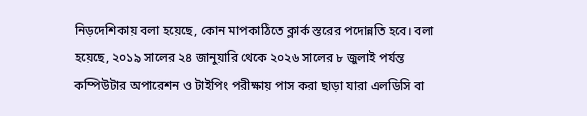নিড়দেশিকায় বলা হয়েছে, কোন মাপকাঠিতে ক্লার্ক স্তরের পদোন্নতি হবে। বলা হয়েছে, ২০১৯ সালের ২৪ জানুয়ারি থেকে ২০২৬ সালের ৮ জুলাই পর্যন্ত কম্পিউটার অপারেশন ও টাইপিং পরীক্ষায় পাস করা ছাড়া যারা এলডিসি বা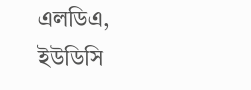এলডিএ, ইউডিসি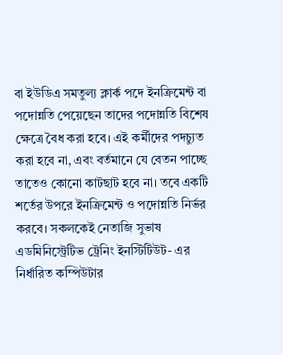বা ইউডিএ সমতুল্য ক্লার্ক পদে ইনক্রিমেন্ট বা পদোন্নতি পেয়েছেন তাদের পদোন্নতি বিশেষ ক্ষেত্রে বৈধ করা হবে। এই কর্মীদের পদচ্যুত করা হবে না, এবং বর্তমানে যে বেতন পাচ্ছে তাতেও কোনো কাটছাট হবে না। তবে একটি শর্তের উপরে ইনক্রিমেন্ট ও পদোন্নতি নির্ভর করবে। সকলকেই নেতাজি সুভাষ এডমিনিস্ট্রেটিভ ট্রেনিং ইনস্টিটিউট- এর নির্ধারিত কম্পিউটার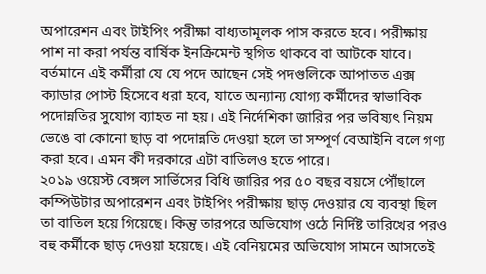অপারেশন এবং টাইপিং পরীক্ষা বাধ্যতামূলক পাস করতে হবে। পরীক্ষায় পাশ না করা পর্যন্ত বার্ষিক ইনক্রিমেন্ট স্থগিত থাকবে বা আটকে যাবে।
বর্তমানে এই কর্মীরা যে যে পদে আছেন সেই পদগুলিকে আপাতত এক্স ক্যাডার পোস্ট হিসেবে ধরা হবে, যাতে অন্যান্য যোগ্য কর্মীদের স্বাভাবিক পদোন্নতির সুযোগ ব্যাহত না হয়। এই নির্দেশিকা জারির পর ভবিষ্যৎ নিয়ম ভেঙে বা কোনো ছাড় বা পদোন্নতি দেওয়া হলে তা সম্পূর্ণ বেআইনি বলে গণ্য করা হবে। এমন কী দরকারে এটা বাতিলও হতে পারে।
২০১৯ ওয়েস্ট বেঙ্গল সার্ভিসের বিধি জারির পর ৫০ বছর বয়সে পৌঁছালে কম্পিউটার অপারেশন এবং টাইপিং পরীক্ষায় ছাড় দেওয়ার যে ব্যবস্থা ছিল তা বাতিল হয়ে গিয়েছে। কিন্তু তারপরে অভিযোগ ওঠে নির্দিষ্ট তারিখের পরও বহু কর্মীকে ছাড় দেওয়া হয়েছে। এই বেনিয়মের অভিযোগ সামনে আসতেই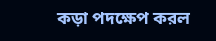কড়া পদক্ষেপ করল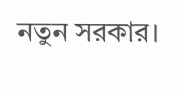নতুন সরকার।